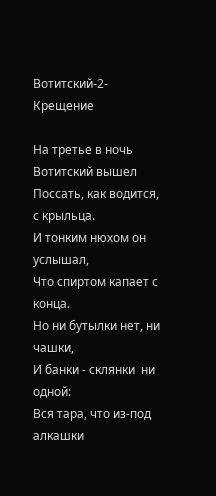Вотитский-2-Крещение

На третье в ночь Вотитский вышел
Поссать, как водится, с крыльца.
И тонким нюхом он услышал,
Что спиртом капает с конца.
Но ни бутылки нет, ни чашки,
И банки - склянки  ни одной:
Вся тара, что из-под  алкашки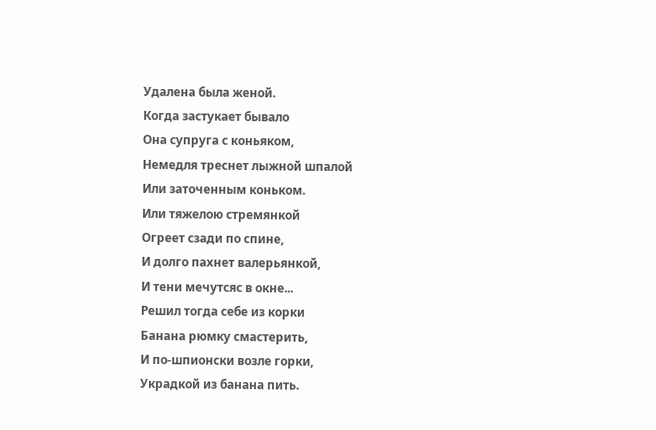Удалена была женой.
Когда застукает бывало
Она супруга с коньяком,
Немедля треснет лыжной шпалой
Или заточенным коньком.
Или тяжелою стремянкой
Огреет сзади по спине,
И долго пахнет валерьянкой,
И тени мечутсяс в окне...
Решил тогда себе из корки
Банана рюмку смастерить,
И по-шпионски возле горки,
Украдкой из банана пить.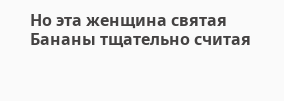Но эта женщина святая
Бананы тщательно считая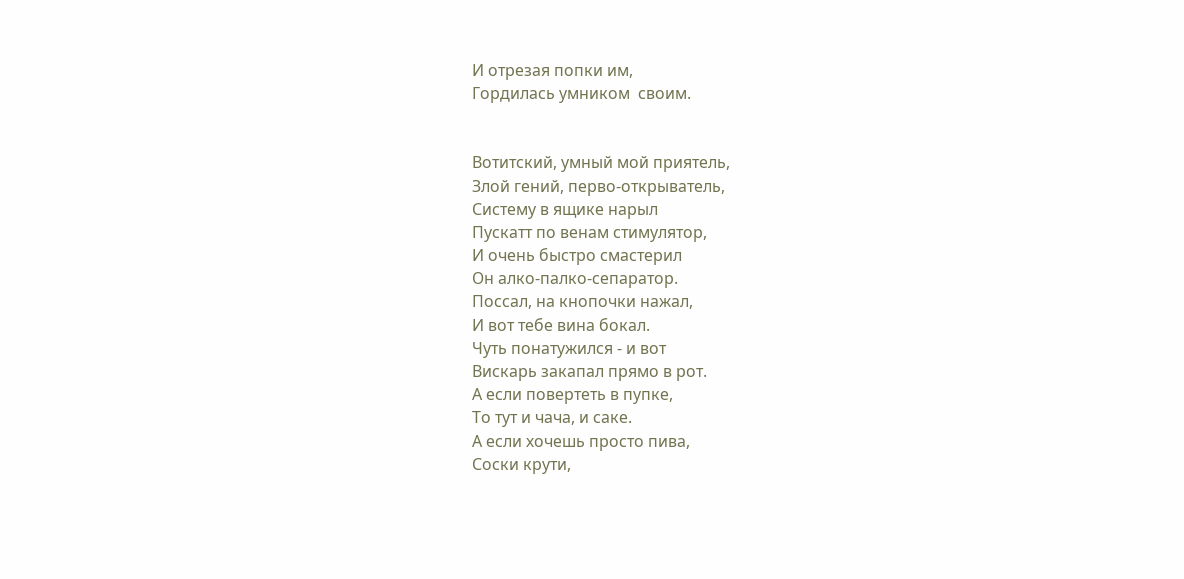И отрезая попки им,
Гордилась умником  своим.


Вотитский, умный мой приятель,
Злой гений, перво-открыватель,
Систему в ящике нарыл
Пускатт по венам стимулятор,
И очень быстро смастерил
Он алко-палко-сепаратор.
Поссал, на кнопочки нажал,
И вот тебе вина бокал.
Чуть понатужился - и вот
Вискарь закапал прямо в рот.
А если повертеть в пупке,
То тут и чача, и саке.
А если хочешь просто пива,
Соски крути,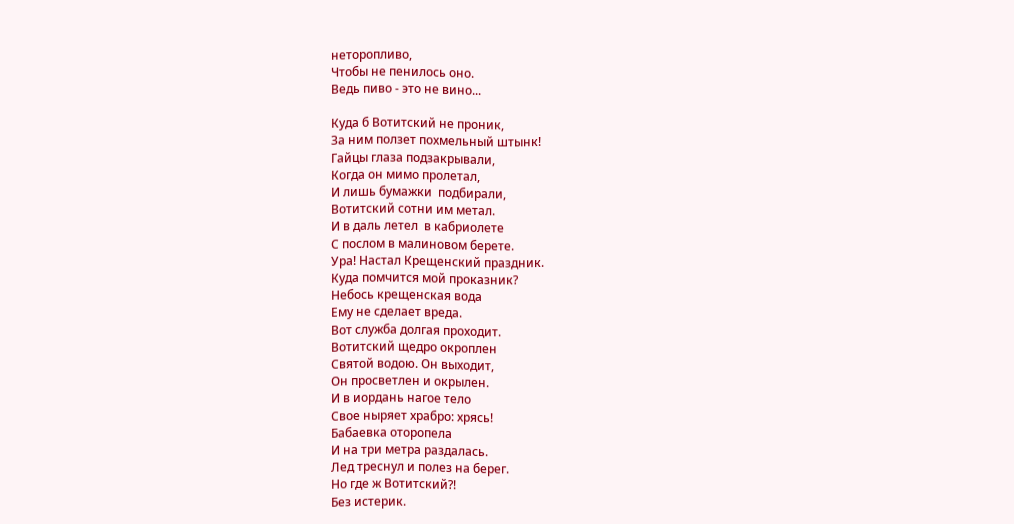неторопливо,
Чтобы не пенилось оно.
Ведь пиво - это не вино...

Куда б Вотитский не проник,
За ним ползет похмельный штынк!
Гайцы глаза подзакрывали,
Когда он мимо пролетал,
И лишь бумажки  подбирали,
Вотитский сотни им метал.
И в даль летел  в кабриолете
С послом в малиновом берете.
Ура! Настал Крещенский праздник.
Куда помчится мой проказник?
Небось крещенская вода
Ему не сделает вреда.
Вот служба долгая проходит.
Вотитский щедро окроплен
Святой водою. Он выходит,
Он просветлен и окрылен.
И в иордань нагое тело
Свое ныряет храбро: хрясь!
Бабаевка оторопела
И на три метра раздалась.
Лед треснул и полез на берег.
Но где ж Вотитский?!
Без истерик.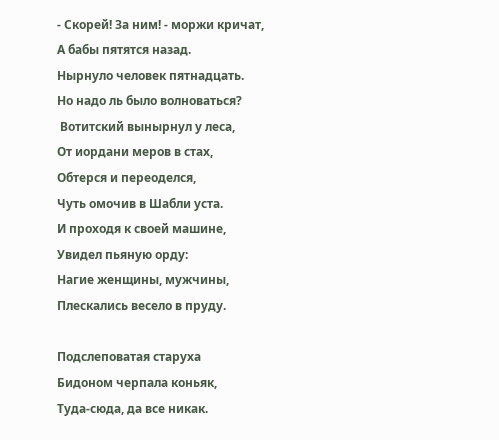- Скорей! За ним! - моржи кричат,
А бабы пятятся назад.
Нырнуло человек пятнадцать.
Но надо ль было волноваться?
 Вотитский вынырнул у леса,
От иордани меров в стах,
Обтерся и переоделся,
Чуть омочив в Шабли уста.
И проходя к своей машине,
Увидел пьяную орду:
Нагие женщины, мужчины,
Плескались весело в пруду.

Подслеповатая старуха
Бидоном черпала коньяк,
Туда-сюда, да все никак.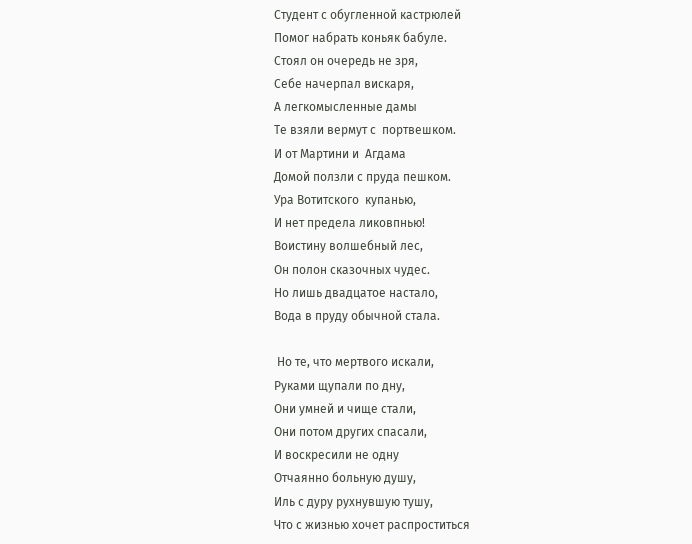Студент с обугленной кастрюлей
Помог набрать коньяк бабуле.
Стоял он очередь не зря,
Себе начерпал вискаря,
А легкомысленные дамы
Те взяли вермут с  портвешком.
И от Мартини и  Агдама
Домой ползли с пруда пешком.
Ура Вотитского  купанью,
И нет предела ликовпнью!
Воистину волшебный лес,
Он полон сказочных чудес.
Но лишь двадцатое настало,
Вода в пруду обычной стала.

 Но те, что мертвого искали,
Руками щупали по дну,
Они умней и чище стали,
Они потом других спасали,
И воскресили не одну
Отчаянно больную душу,
Иль с дуру рухнувшую тушу,
Что с жизнью хочет распроститься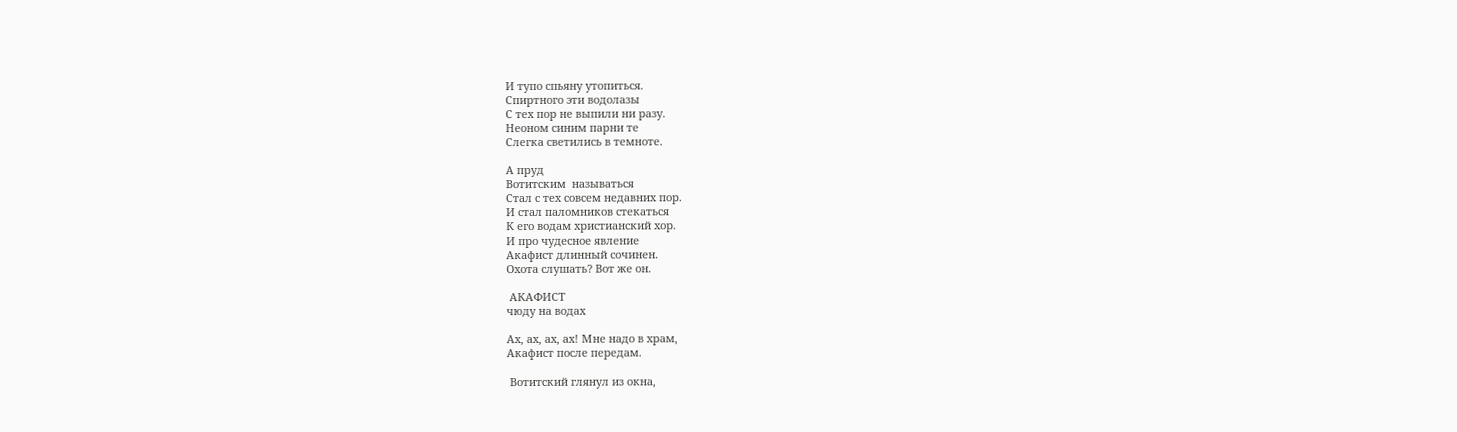И тупо спьяну утопиться.
Спиртного эти водолазы
С тех пор не выпили ни разу.
Неоном синим парни те
Слегка светились в темноте.

А пруд
Вотитским  называться
Стал с тех совсем недавних пор.
И стал паломников стекаться
К его водам христианский хор.
И про чудесное явление
Акафист длинный сочинен.
Охота слушать? Вот же он.

 АКАФИСТ
чюду на водах

Ах, ах, ах, ах! Мне надо в храм,
Акафист после передам.

 Вотитский глянул из окна,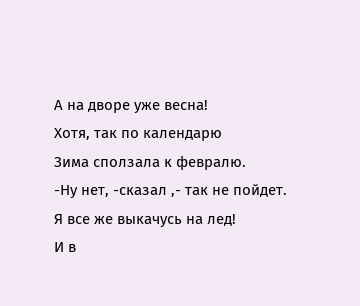А на дворе уже весна!
Хотя, так по календарю
Зима сползала к февралю.
-Ну нет, -сказал ,- так не пойдет.
Я все же выкачусь на лед!
И в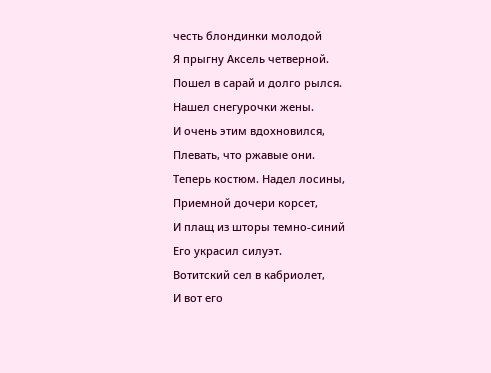честь блондинки молодой
Я прыгну Аксель четверной.
Пошел в сарай и долго рылся.
Нашел снегурочки жены.
И очень этим вдохновился,
Плевать, что ржавые они.
Теперь костюм. Надел лосины,
Приемной дочери корсет,
И плащ из шторы темно-синий
Его украсил силуэт.
Вотитский сел в кабриолет,
И вот его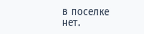в поселке нет.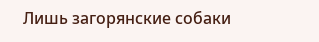Лишь загорянские собаки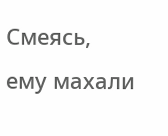Смеясь, ему махали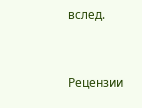вслед.


Рецензии